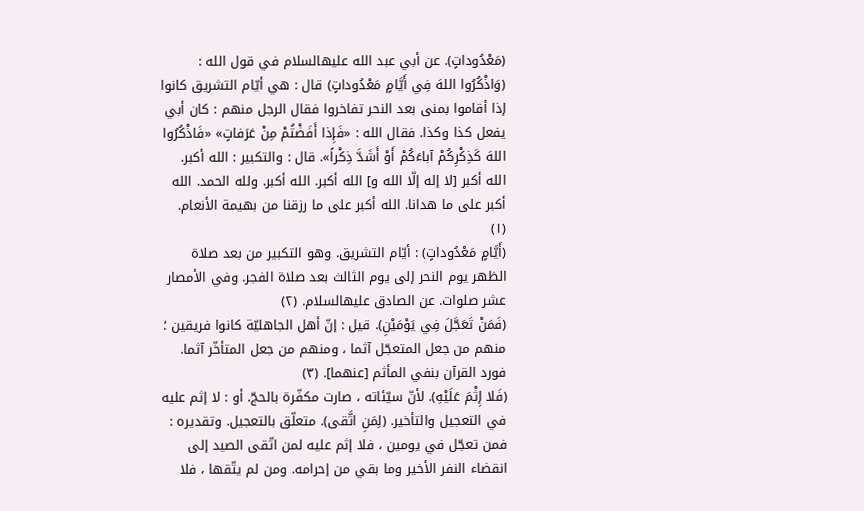(مَعْدُوداتٍ). عن أبي عبد الله عليهالسلام في قول الله : (وَاذْكُرُوا اللهَ فِي أَيَّامٍ مَعْدُوداتٍ) قال : هي أيّام التشريق كانوا إذا أقاموا بمنى بعد النحر تفاخروا فقال الرجل منهم : كان أبي يفعل كذا وكذا. فقال الله : «فَإِذا أَفَضْتُمْ مِنْ عَرَفاتٍ» «فَاذْكُرُوا اللهَ كَذِكْرِكُمْ آباءَكُمْ أَوْ أَشَدَّ ذِكْراً». قال : والتكبير : الله أكبر. الله أكبر [لا إله إلّا الله و] الله أكبر. الله أكبر. ولله الحمد. الله أكبر على ما هدانا. الله أكبر على ما رزقنا من بهيمة الأنعام. (١)
(أَيَّامٍ مَعْدُوداتٍ) : أيّام التشريق. وهو التكبير من بعد صلاة الظهر يوم النحر إلى يوم الثالث بعد صلاة الفجر. وفي الأمصار عشر صلوات. عن الصادق عليهالسلام. (٢)
(فَمَنْ تَعَجَّلَ فِي يَوْمَيْنِ). قيل : إنّ أهل الجاهليّة كانوا فريقين ؛ منهم من جعل المتعجّل آثما ، ومنهم من جعل المتأخّر آثما. فورد القرآن بنفي المأثم [عنهما]. (٣)
(فَلا إِثْمَ عَلَيْهِ). لأنّ سيّئاته ، صارت مكفّرة بالحجّ. أو : لا إثم عليه في التعجيل والتأخير. (لِمَنِ اتَّقى). متعلّق بالتعجيل. وتقديره : فمن تعجّل في يومين ، فلا إثم عليه لمن اتّقى الصيد إلى انقضاء النفر الأخير وما بقي من إحرامه. ومن لم يتّقها ، فلا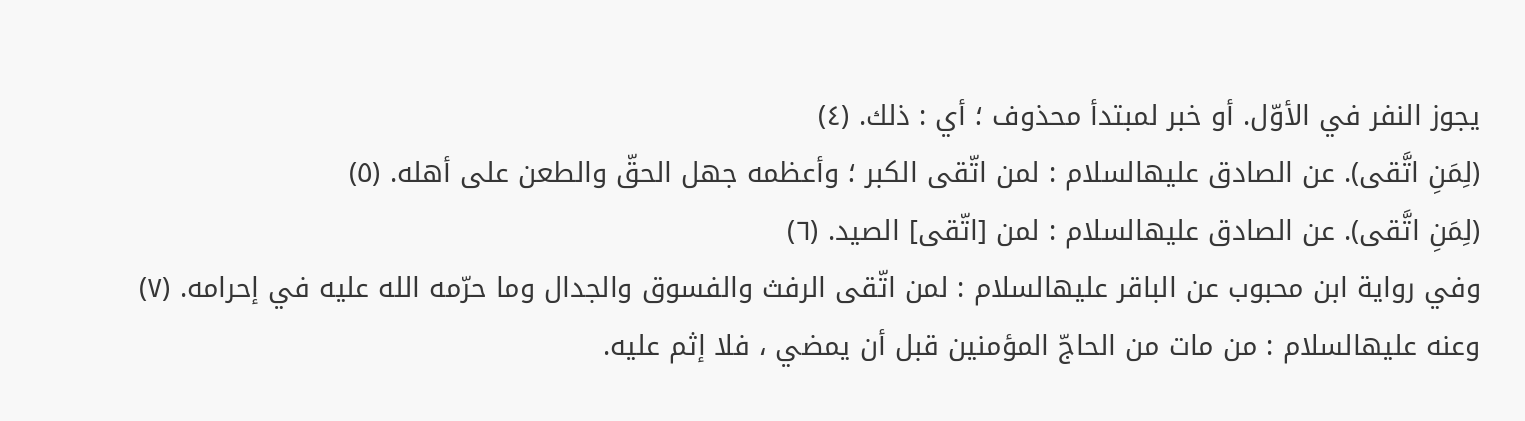يجوز النفر في الأوّل. أو خبر لمبتدأ محذوف ؛ أي : ذلك. (٤)
(لِمَنِ اتَّقى). عن الصادق عليهالسلام : لمن اتّقى الكبر ؛ وأعظمه جهل الحقّ والطعن على أهله. (٥)
(لِمَنِ اتَّقى). عن الصادق عليهالسلام : لمن [اتّقى] الصيد. (٦)
وفي رواية ابن محبوب عن الباقر عليهالسلام : لمن اتّقى الرفث والفسوق والجدال وما حرّمه الله عليه في إحرامه. (٧)
وعنه عليهالسلام : من مات من الحاجّ المؤمنين قبل أن يمضي ، فلا إثم عليه.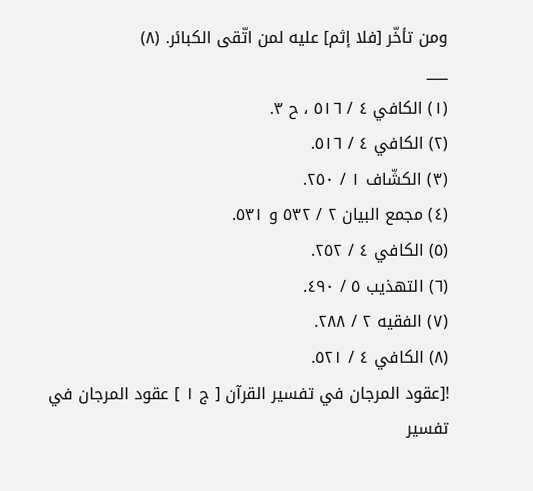ومن تأخّر [فلا إثم] عليه لمن اتّقى الكبائر. (٨)
___
(١) الكافي ٤ / ٥١٦ ، ح ٣.
(٢) الكافي ٤ / ٥١٦.
(٣) الكشّاف ١ / ٢٥٠.
(٤) مجمع البيان ٢ / ٥٣٢ و ٥٣١.
(٥) الكافي ٤ / ٢٥٢.
(٦) التهذيب ٥ / ٤٩٠.
(٧) الفقيه ٢ / ٢٨٨.
(٨) الكافي ٤ / ٥٢١.
![عقود المرجان في تفسير القرآن [ ج ١ ] عقود المرجان في تفسير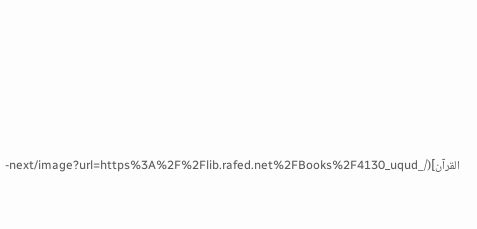القرآن](/_next/image?url=https%3A%2F%2Flib.rafed.net%2FBooks%2F4130_uqud-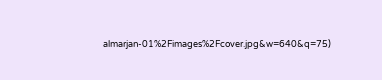almarjan-01%2Fimages%2Fcover.jpg&w=640&q=75)